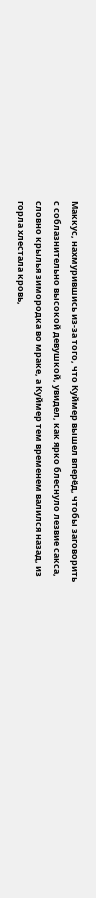Маккус, нахмурившись из-за того, что Куймер вышел вперёд, чтобы заговорить с соблазнительно высокой девушкой, увидел, как ярко блеснуло лезвие сакса, словно крылья зимородка во мраке, а Куймер тем временем валился назад, из горла хлестала кровь,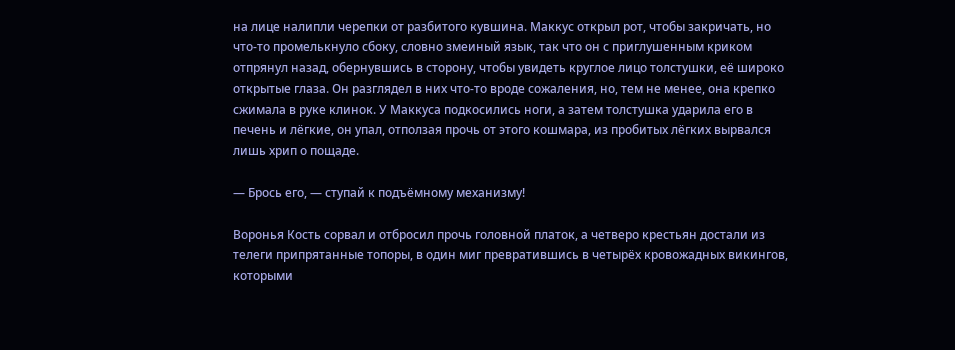на лице налипли черепки от разбитого кувшина. Маккус открыл рот, чтобы закричать, но что-то промелькнуло сбоку, словно змеиный язык, так что он с приглушенным криком отпрянул назад, обернувшись в сторону, чтобы увидеть круглое лицо толстушки, её широко открытые глаза. Он разглядел в них что-то вроде сожаления, но, тем не менее, она крепко сжимала в руке клинок. У Маккуса подкосились ноги, а затем толстушка ударила его в печень и лёгкие, он упал, отползая прочь от этого кошмара, из пробитых лёгких вырвался лишь хрип о пощаде.

— Брось его, — ступай к подъёмному механизму!

Воронья Кость сорвал и отбросил прочь головной платок, а четверо крестьян достали из телеги припрятанные топоры, в один миг превратившись в четырёх кровожадных викингов, которыми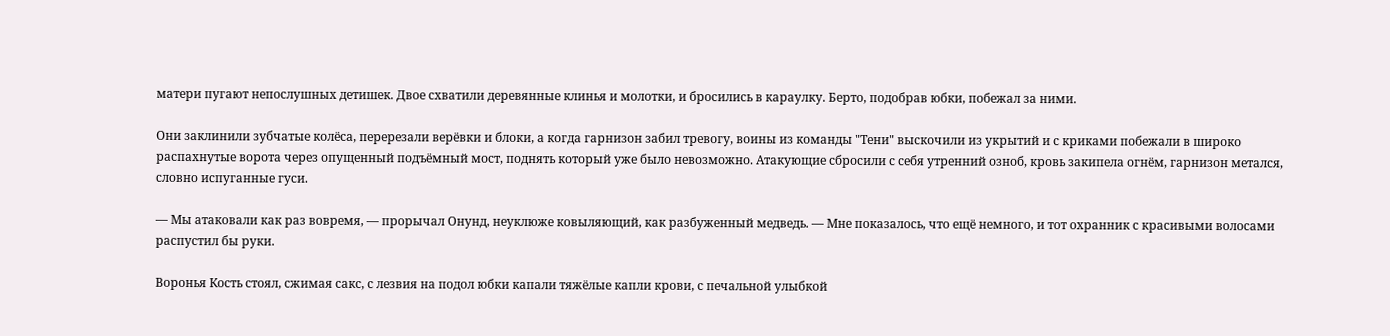матери пугают непослушных детишек. Двое схватили деревянные клинья и молотки, и бросились в караулку. Берто, подобрав юбки, побежал за ними.

Они заклинили зубчатые колёса, перерезали верёвки и блоки, а когда гарнизон забил тревогу, воины из команды "Тени" выскочили из укрытий и с криками побежали в широко распахнутые ворота через опущенный подъёмный мост, поднять который уже было невозможно. Атакующие сбросили с себя утренний озноб, кровь закипела огнём, гарнизон метался, словно испуганные гуси.

— Мы атаковали как раз вовремя, — прорычал Онунд, неуклюже ковыляющий, как разбуженный медведь. — Мне показалось, что ещё немного, и тот охранник с красивыми волосами распустил бы руки.

Воронья Кость стоял, сжимая сакс, с лезвия на подол юбки капали тяжёлые капли крови, с печальной улыбкой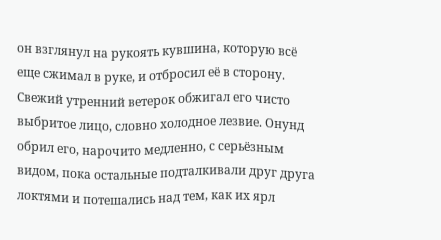он взглянул на рукоять кувшина, которую всё еще сжимал в руке, и отбросил её в сторону. Свежий утренний ветерок обжигал его чисто выбритое лицо, словно холодное лезвие. Онунд обрил его, нарочито медленно, с серьёзным видом, пока остальные подталкивали друг друга локтями и потешались над тем, как их ярл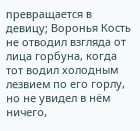превращается в девицу; Воронья Кость не отводил взгляда от лица горбуна, когда тот водил холодным лезвием по его горлу, но не увидел в нём ничего,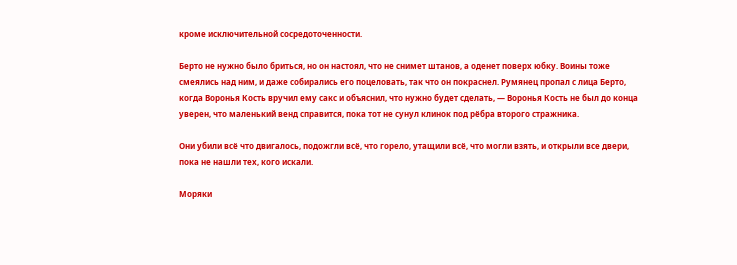кроме исключительной сосредоточенности.

Берто не нужно было бриться, но он настоял, что не снимет штанов, а оденет поверх юбку. Воины тоже смеялись над ним, и даже собирались его поцеловать, так что он покраснел. Румянец пропал с лица Берто, когда Воронья Кость вручил ему сакс и объяснил, что нужно будет сделать, — Воронья Кость не был до конца уверен, что маленький венд справится, пока тот не сунул клинок под рёбра второго стражника.

Они убили всё что двигалось, подожгли всё, что горело, утащили всё, что могли взять, и открыли все двери, пока не нашли тех, кого искали.

Моряки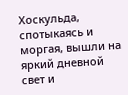Хоскульда, спотыкаясь и моргая, вышли на яркий дневной свет и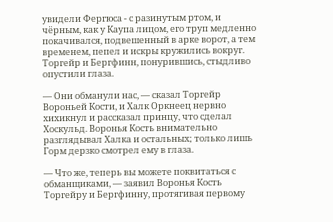увидели Фергюса - с разинутым ртом, и чёрным, как у Каупа лицом, его труп медленно покачивался, подвешенный в арке ворот, а тем временем, пепел и искры кружились вокруг. Торгейр и Бергфинн, понурившись, стыдливо опустили глаза.

— Они обманули нас, — сказал Торгейр Вороньей Кости, и Халк Оркнеец нервно хихикнул и рассказал принцу, что сделал Хоскульд. Воронья Кость внимательно разглядывал Халка и остальных; только лишь Горм дерзко смотрел ему в глаза.

— Что же, теперь вы можете поквитаться с обманщиками, — заявил Воронья Кость Торгейру и Бергфинну, протягивая первому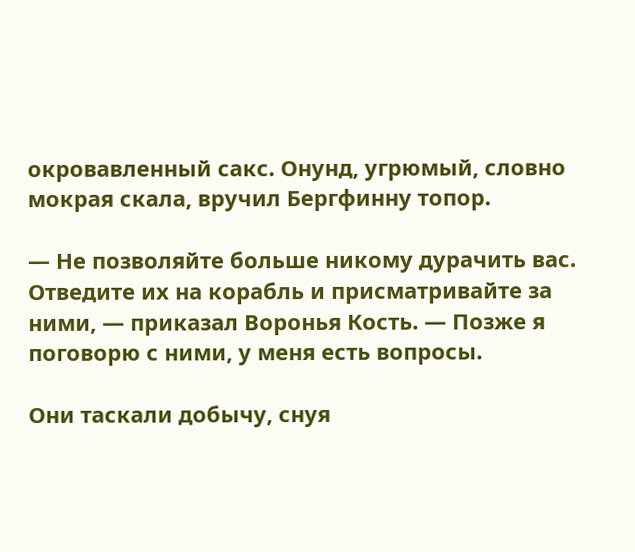окровавленный сакс. Онунд, угрюмый, словно мокрая скала, вручил Бергфинну топор.

— Не позволяйте больше никому дурачить вас. Отведите их на корабль и присматривайте за ними, — приказал Воронья Кость. — Позже я поговорю с ними, у меня есть вопросы.

Они таскали добычу, снуя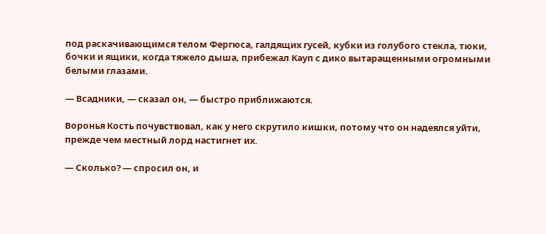под раскачивающимся телом Фергюса, галдящих гусей, кубки из голубого стекла, тюки, бочки и ящики, когда тяжело дыша, прибежал Кауп с дико вытаращенными огромными белыми глазами.

— Всадники, — сказал он, — быстро приближаются.

Воронья Кость почувствовал, как у него скрутило кишки, потому что он надеялся уйти, прежде чем местный лорд настигнет их.

— Сколько? — спросил он, и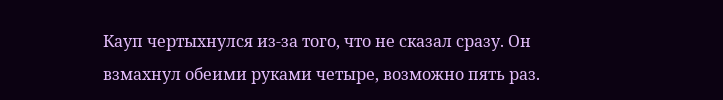Кауп чертыхнулся из-за того, что не сказал сразу. Он взмахнул обеими руками четыре, возможно пять раз.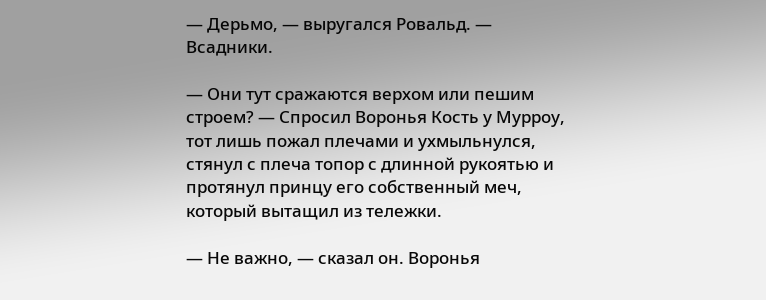— Дерьмо, — выругался Ровальд. — Всадники.

— Они тут сражаются верхом или пешим строем? — Спросил Воронья Кость у Мурроу, тот лишь пожал плечами и ухмыльнулся, стянул с плеча топор с длинной рукоятью и протянул принцу его собственный меч, который вытащил из тележки.

— Не важно, — сказал он. Воронья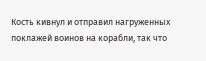Кость кивнул и отправил нагруженных поклажей воинов на корабли, так что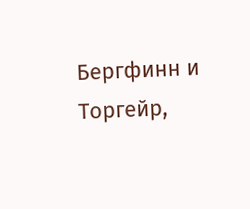Бергфинн и Торгейр,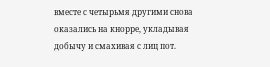вместе с четырьмя другими снова оказались на кнорре, укладывая добычу и смахивая с лиц пот.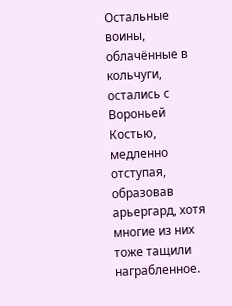Остальные воины, облачённые в кольчуги, остались с Вороньей Костью, медленно отступая, образовав арьергард, хотя многие из них тоже тащили награбленное.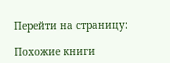Перейти на страницу:

Похожие книги